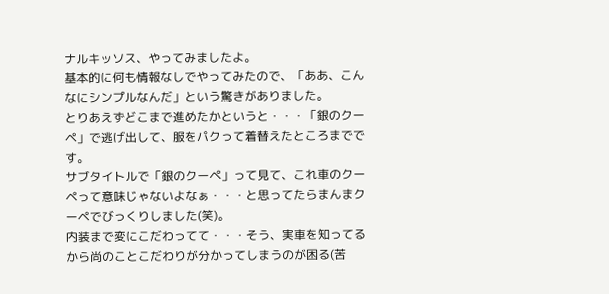ナルキッソス、やってみましたよ。
基本的に何も情報なしでやってみたので、「ああ、こんなにシンプルなんだ」という驚きがありました。
とりあえずどこまで進めたかというと・・・「銀のクーペ」で逃げ出して、服をパクって着替えたところまでです。
サブタイトルで「銀のクーペ」って見て、これ車のクーペって意味じゃないよなぁ・・・と思ってたらまんまクーペでびっくりしました(笑)。
内装まで変にこだわってて・・・そう、実車を知ってるから尚のことこだわりが分かってしまうのが困る(苦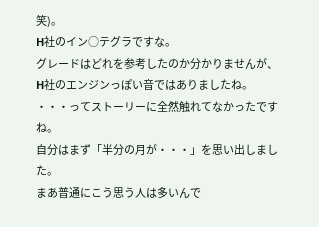笑)。
H社のイン○テグラですな。
グレードはどれを参考したのか分かりませんが、H社のエンジンっぽい音ではありましたね。
・・・ってストーリーに全然触れてなかったですね。
自分はまず「半分の月が・・・」を思い出しました。
まあ普通にこう思う人は多いんで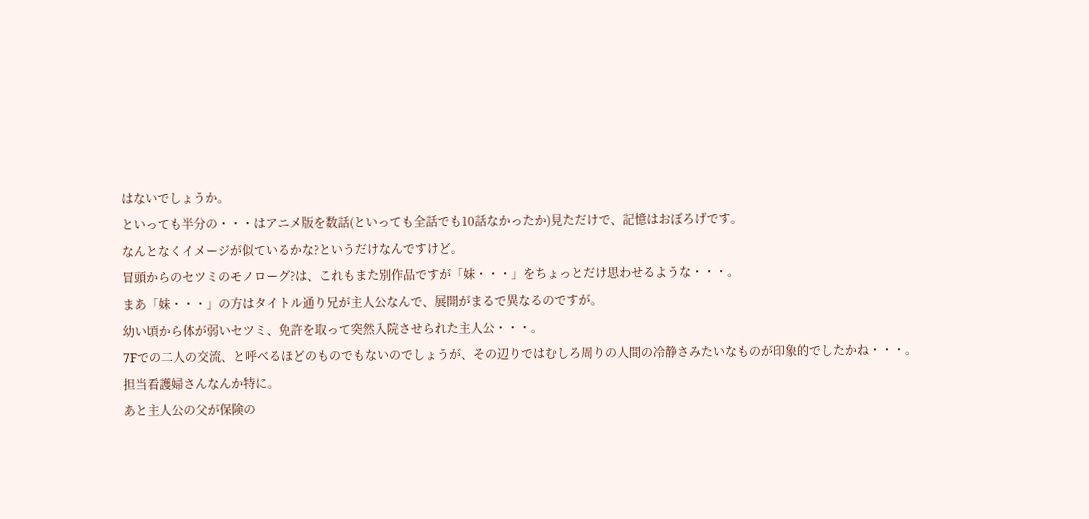はないでしょうか。
といっても半分の・・・はアニメ版を数話(といっても全話でも10話なかったか)見ただけで、記憶はおぼろげです。
なんとなくイメージが似ているかな?というだけなんですけど。
冒頭からのセツミのモノローグ?は、これもまた別作品ですが「妹・・・」をちょっとだけ思わせるような・・・。
まあ「妹・・・」の方はタイトル通り兄が主人公なんで、展開がまるで異なるのですが。
幼い頃から体が弱いセツミ、免許を取って突然入院させられた主人公・・・。
7Fでの二人の交流、と呼べるほどのものでもないのでしょうが、その辺りではむしろ周りの人間の冷静さみたいなものが印象的でしたかね・・・。
担当看護婦さんなんか特に。
あと主人公の父が保険の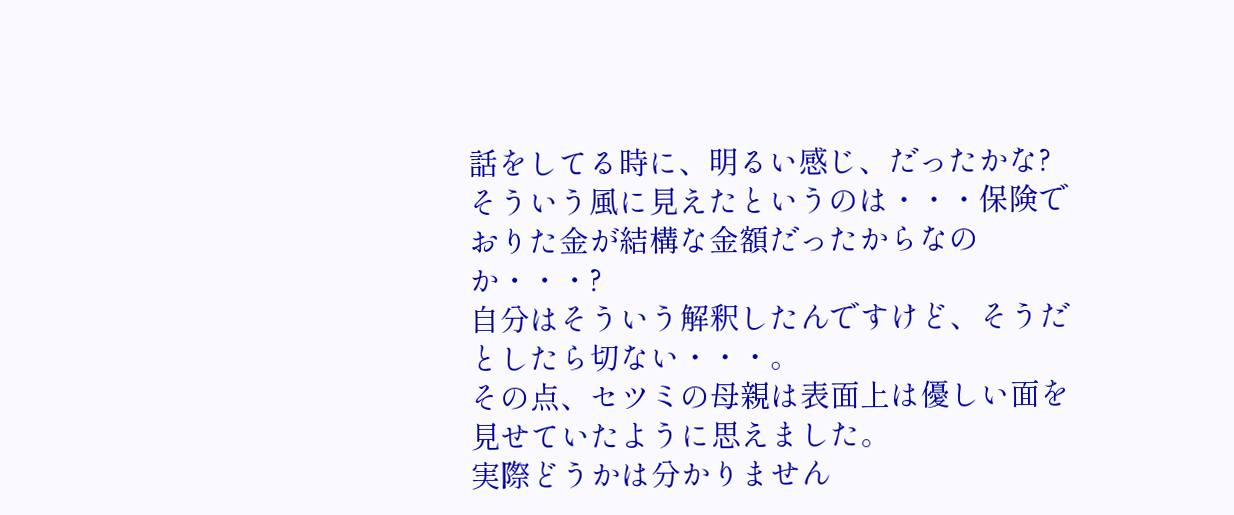話をしてる時に、明るい感じ、だったかな?
そういう風に見えたというのは・・・保険でおりた金が結構な金額だったからなのか・・・?
自分はそういう解釈したんですけど、そうだとしたら切ない・・・。
その点、セツミの母親は表面上は優しい面を見せていたように思えました。
実際どうかは分かりません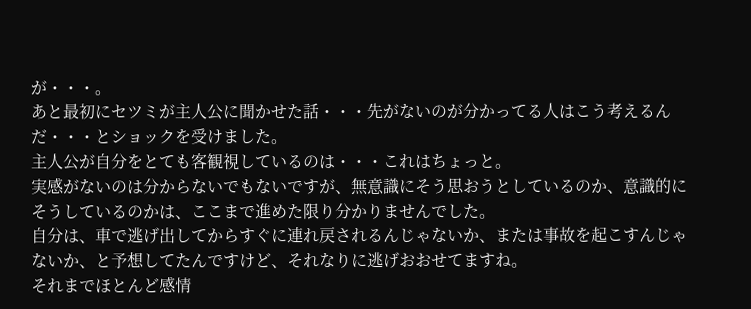が・・・。
あと最初にセツミが主人公に聞かせた話・・・先がないのが分かってる人はこう考えるんだ・・・とショックを受けました。
主人公が自分をとても客観視しているのは・・・これはちょっと。
実感がないのは分からないでもないですが、無意識にそう思おうとしているのか、意識的にそうしているのかは、ここまで進めた限り分かりませんでした。
自分は、車で逃げ出してからすぐに連れ戻されるんじゃないか、または事故を起こすんじゃないか、と予想してたんですけど、それなりに逃げおおせてますね。
それまでほとんど感情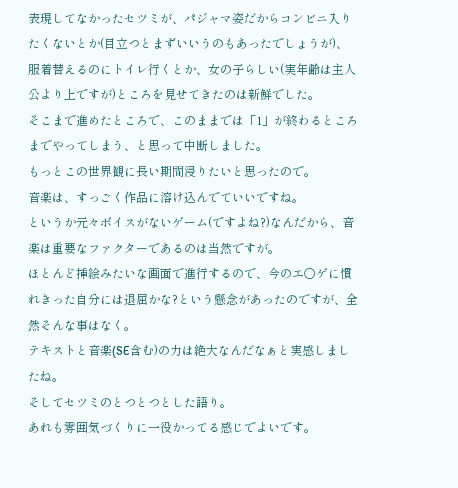表現してなかったセツミが、パジャマ姿だからコンビニ入りたくないとか(目立つとまずいいうのもあったでしょうが)、服着替えるのにトイレ行くとか、女の子らしい(実年齢は主人公より上ですが)ところを見せてきたのは新鮮でした。
そこまで進めたところで、このままでは「1」が終わるところまでやってしまう、と思って中断しました。
もっとこの世界観に長い期間浸りたいと思ったので。
音楽は、すっごく作品に溶け込んでていいですね。
というか元々ボイスがないゲーム(ですよね?)なんだから、音楽は重要なファクターであるのは当然ですが。
ほとんど挿絵みたいな画面で進行するので、今のエ○ゲに慣れきった自分には退屈かな?という懸念があったのですが、全然そんな事はなく。
テキストと音楽(SE含む)の力は絶大なんだなぁと実感しましたね。
そしてセツミのとつとつとした語り。
あれも雰囲気づくりに一役かってる感じでよいです。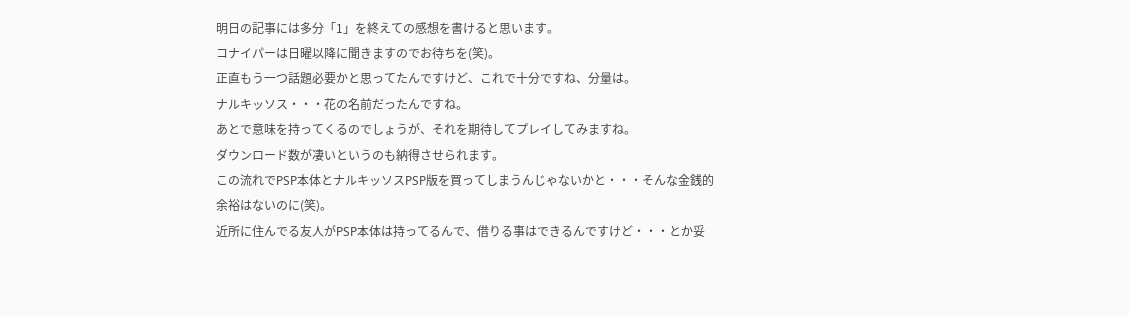明日の記事には多分「1」を終えての感想を書けると思います。
コナイパーは日曜以降に聞きますのでお待ちを(笑)。
正直もう一つ話題必要かと思ってたんですけど、これで十分ですね、分量は。
ナルキッソス・・・花の名前だったんですね。
あとで意味を持ってくるのでしょうが、それを期待してプレイしてみますね。
ダウンロード数が凄いというのも納得させられます。
この流れでPSP本体とナルキッソスPSP版を買ってしまうんじゃないかと・・・そんな金銭的余裕はないのに(笑)。
近所に住んでる友人がPSP本体は持ってるんで、借りる事はできるんですけど・・・とか妥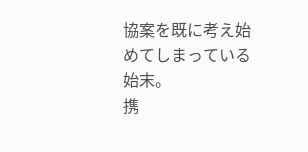協案を既に考え始めてしまっている始末。
携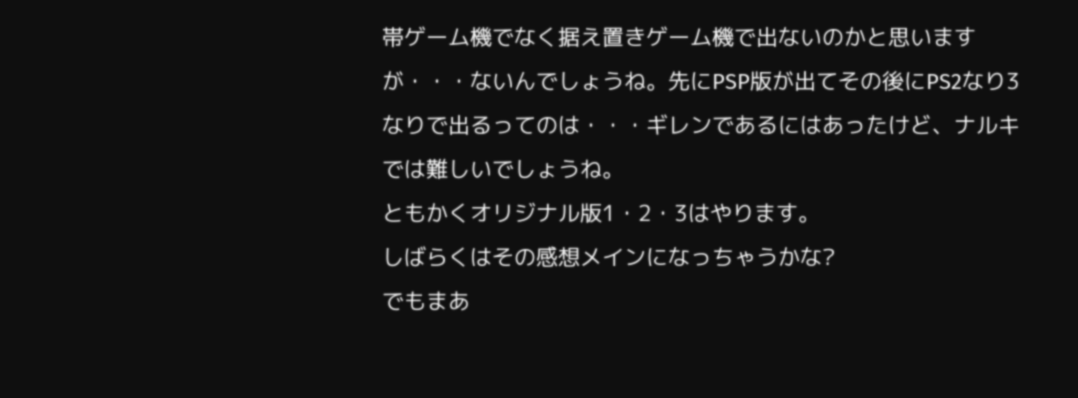帯ゲーム機でなく据え置きゲーム機で出ないのかと思いますが・・・ないんでしょうね。先にPSP版が出てその後にPS2なり3なりで出るってのは・・・ギレンであるにはあったけど、ナルキでは難しいでしょうね。
ともかくオリジナル版1・2・3はやります。
しばらくはその感想メインになっちゃうかな?
でもまあ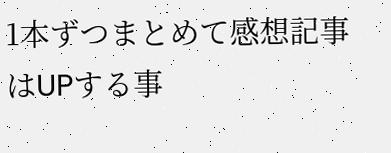1本ずつまとめて感想記事はUPする事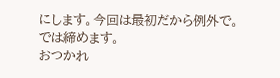にします。今回は最初だから例外で。
では締めます。
おつかれ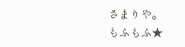さまりや。
もふもふ★